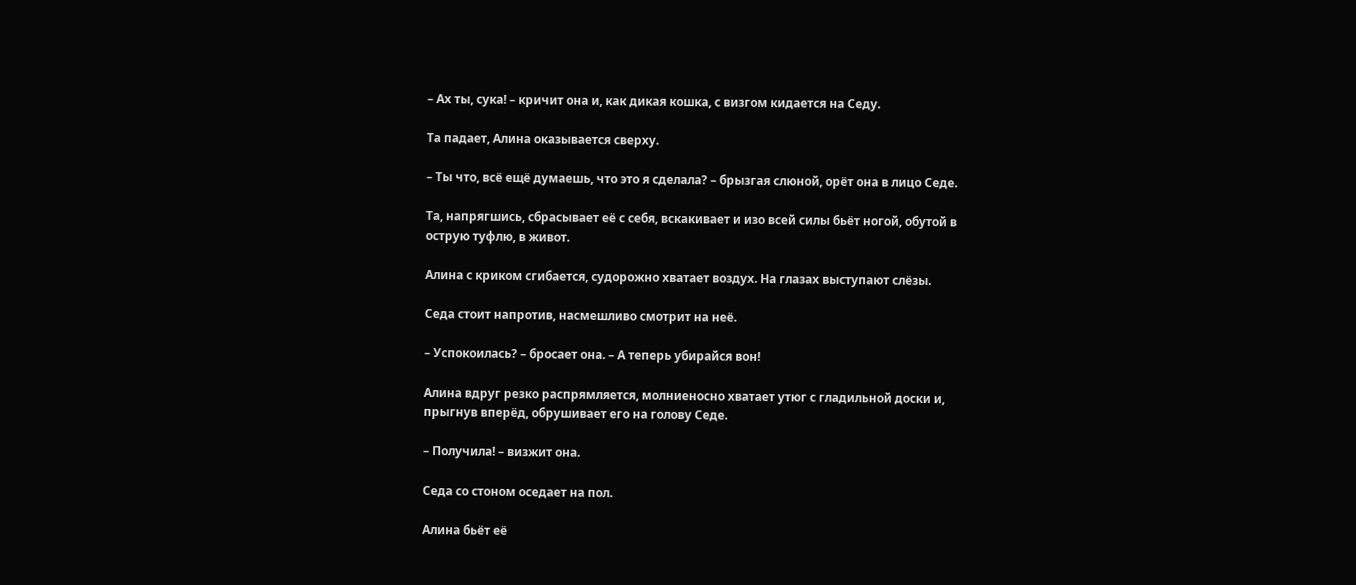– Ах ты, сука! – кричит она и, как дикая кошка, с визгом кидается на Седу.

Та падает, Алина оказывается сверху.

– Ты что, всё ещё думаешь, что это я сделала? – брызгая слюной, орёт она в лицо Седе.

Та, напрягшись, сбрасывает её с себя, вскакивает и изо всей силы бьёт ногой, обутой в острую туфлю, в живот.

Алина с криком сгибается, судорожно хватает воздух. На глазах выступают слёзы.

Седа стоит напротив, насмешливо смотрит на неё.

– Успокоилась? – бросает она. – А теперь убирайся вон!

Алина вдруг резко распрямляется, молниеносно хватает утюг с гладильной доски и, прыгнув вперёд, обрушивает его на голову Седе.

– Получила! – визжит она.

Седа со стоном оседает на пол.

Алина бьёт её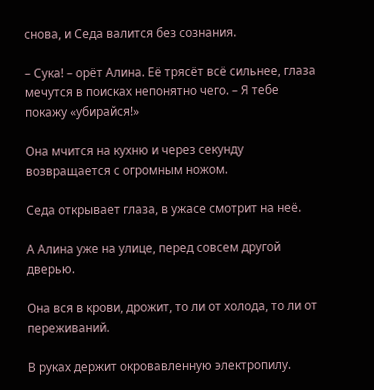снова, и Седа валится без сознания.

– Сука! – орёт Алина. Её трясёт всё сильнее, глаза мечутся в поисках непонятно чего. – Я тебе покажу «убирайся!»

Она мчится на кухню и через секунду возвращается с огромным ножом.

Седа открывает глаза, в ужасе смотрит на неё.

А Алина уже на улице, перед совсем другой дверью.

Она вся в крови, дрожит, то ли от холода, то ли от переживаний.

В руках держит окровавленную электропилу.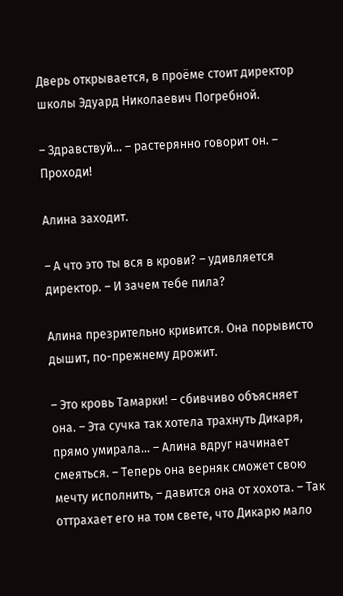Дверь открывается, в проёме стоит директор школы Эдуард Николаевич Погребной.

– Здравствуй… – растерянно говорит он. – Проходи!

Алина заходит.

– А что это ты вся в крови? – удивляется директор. – И зачем тебе пила?

Алина презрительно кривится. Она порывисто дышит, по-прежнему дрожит.

– Это кровь Тамарки! – сбивчиво объясняет она. – Эта сучка так хотела трахнуть Дикаря, прямо умирала… – Алина вдруг начинает смеяться. – Теперь она верняк сможет свою мечту исполнить, – давится она от хохота. – Так оттрахает его на том свете, что Дикарю мало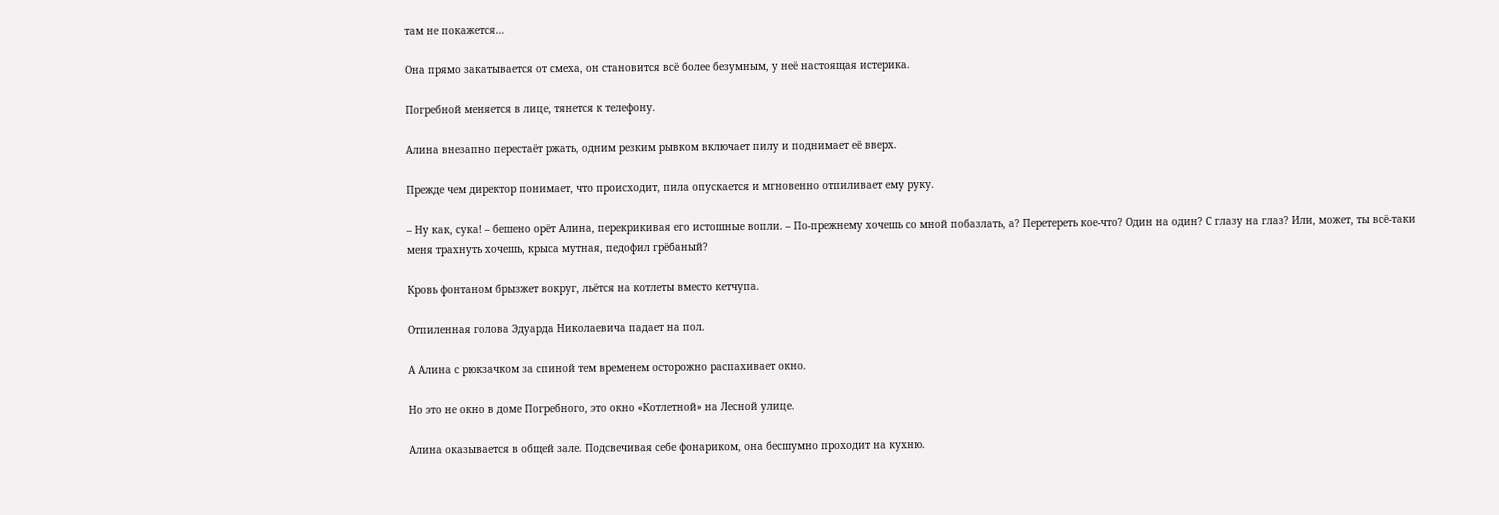там не покажется…

Она прямо закатывается от смеха, он становится всё более безумным, у неё настоящая истерика.

Погребной меняется в лице, тянется к телефону.

Алина внезапно перестаёт ржать, одним резким рывком включает пилу и поднимает её вверх.

Прежде чем директор понимает, что происходит, пила опускается и мгновенно отпиливает ему руку.

– Ну как, сука! – бешено орёт Алина, перекрикивая его истошные вопли. – По-прежнему хочешь со мной побазлать, а? Перетереть кое-что? Один на один? С глазу на глаз? Или, может, ты всё-таки меня трахнуть хочешь, крыса мутная, педофил грёбаный?

Кровь фонтаном брызжет вокруг, льётся на котлеты вместо кетчупа.

Отпиленная голова Эдуарда Николаевича падает на пол.

А Алина с рюкзачком за спиной тем временем осторожно распахивает окно.

Но это не окно в доме Погребного, это окно «Котлетной» на Лесной улице.

Алина оказывается в общей зале. Подсвечивая себе фонариком, она бесшумно проходит на кухню.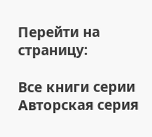Перейти на страницу:

Все книги серии Авторская серия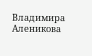Владимира Аленикова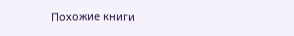Похожие книги